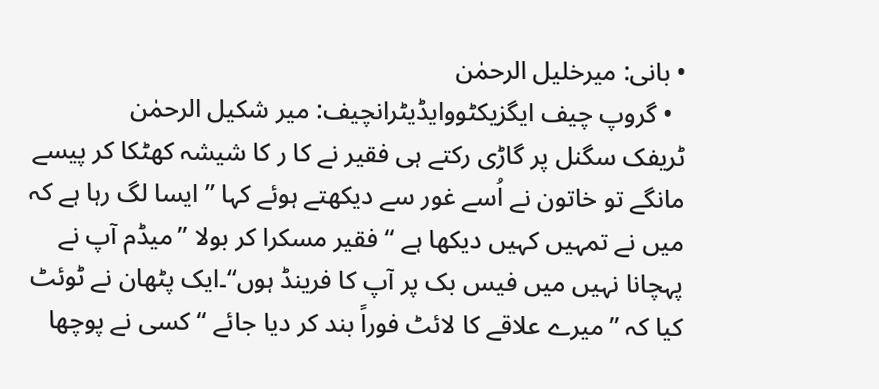• بانی: میرخلیل الرحمٰن
  • گروپ چیف ایگزیکٹووایڈیٹرانچیف: میر شکیل الرحمٰن
ٹریفک سگنل پر گاڑی رکتے ہی فقیر نے کا ر کا شیشہ کھٹکا کر پیسے مانگے تو خاتون نے اُسے غور سے دیکھتے ہوئے کہا ’’ ایسا لگ رہا ہے کہ میں نے تمہیں کہیں دیکھا ہے ‘‘فقیر مسکرا کر بولا ’’میڈم آپ نے پہچانا نہیں میں فیس بک پر آپ کا فرینڈ ہوں‘‘۔ایک پٹھان نے ٹوئٹ کیا کہ ’’میرے علاقے کا لائٹ فوراً بند کر دیا جائے ‘‘ کسی نے پوچھا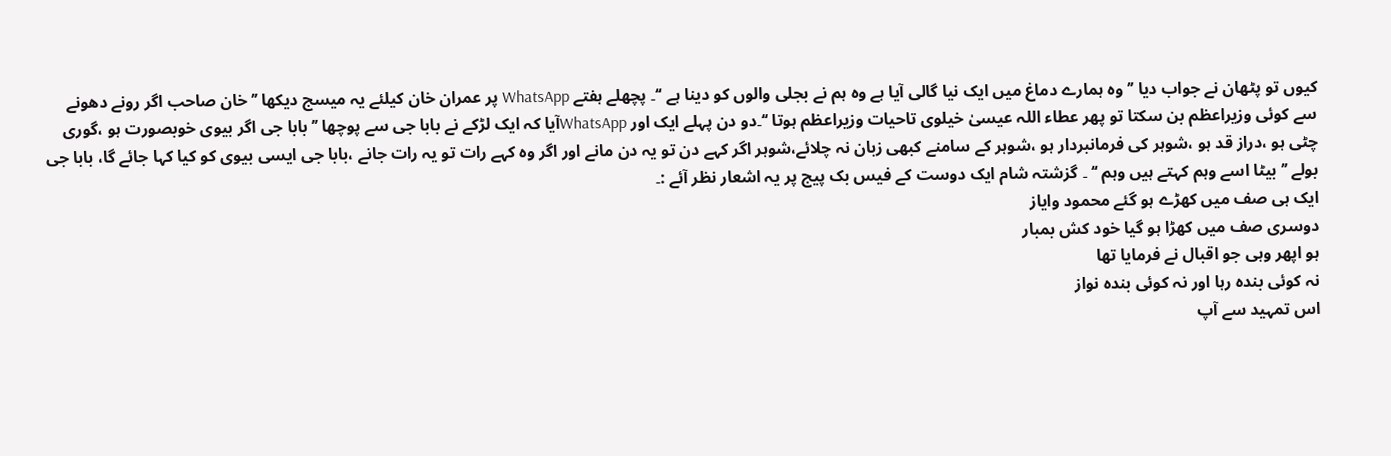کیوں تو پٹھان نے جواب دیا ’’وہ ہمارے دماغ میں ایک نیا گالی آیا ہے وہ ہم نے بجلی والوں کو دینا ہے ‘‘۔ پچھلے ہفتے WhatsApp پر عمران خان کیلئے یہ میسج دیکھا ’’خان صاحب اگر رونے دھونے سے کوئی وزیراعظم بن سکتا تو پھر عطاء اللہ عیسیٰ خیلوی تاحیات وزیراعظم ہوتا ‘‘۔دو دن پہلے ایک اور WhatsAppآیا کہ ایک لڑکے نے بابا جی سے پوچھا ’’ بابا جی اگر بیوی خوبصورت ہو ،گوری چٹی ہو ،دراز قد ہو ،شوہر کی فرمانبردار ہو ،شوہر کے سامنے کبھی زبان نہ چلائے،شوہر اگر کہے دن تو یہ دن مانے اور اگر وہ کہے رات تو یہ رات جانے ،بابا جی ایسی بیوی کو کیا کہا جائے گا، بابا جی بولے ’’ بیٹا اسے وہم کہتے ہیں وہم ‘‘ ۔ گزشتہ شام ایک دوست کے فیس بک پیج پر یہ اشعار نظر آئے :۔
ایک ہی صف میں کھڑے ہو گئے محمود وایاز
دوسری صف میں کھڑا ہو گیا خود کش بمبار
ہو اپھر وہی جو اقبال نے فرمایا تھا
نہ کوئی بندہ رہا اور نہ کوئی بندہ نواز
اس تمہید سے آپ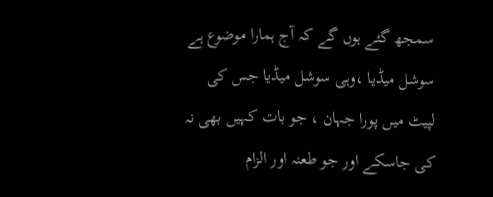سمجھ گئے ہوں گے کہ آج ہمارا موضوع ہے سوشل میڈیا ،وہی سوشل میڈیا جس کی لپیٹ میں پورا جہان ، جو بات کہیں بھی نہ کی جاسکے اور جو طعنہ اور الزام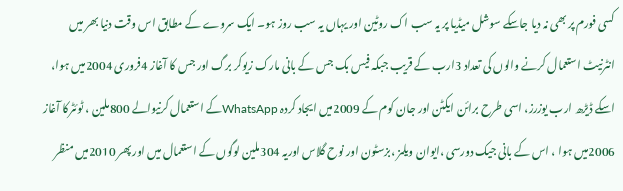کسی فورم پر بھی نہ دیا جاسکے سوشل میڈیا پر یہ سب اک روٹین اور یہاں یہ سب روز ہو۔ ایک سروے کے مطابق اس وقت دنیا بھر میں انٹرنیٹ استعمال کرنے والوں کی تعداد 3ارب کے قریب جبکہ فیس بک جس کے بانی مارک زیوکر برگ اور جس کا آغاز 4فروری 2004میں ہوا، اسکے ڈیڑھ ارب یوزرز، اسی طرح برائن ایکٹن اور جان کوم کے 2009میں ایجاد کردہ WhatsAppکے استعمال کرنیوالے 800ملین ، ٹوئٹرکا آغاز 2006میں ہوا ، اس کے بانی جیک دورسی ،ایوان ویلمز ،بزسٹون اور نوح گلاس اوریہ 304ملین لوگوں کے استعمال میں اور پھر 2010میں منظر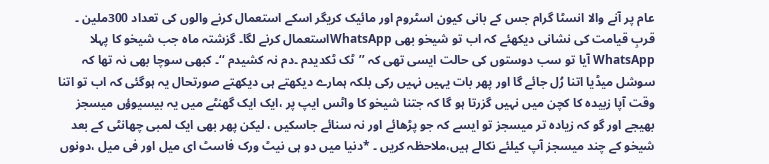عام پر آنے والا انسٹا گرام جس کے بانی کیون اسٹروم اور مائیک کریگر اسکے استعمال کرنے والوں کی تعداد 300ملین ۔
قربِ قیامت کی نشانی دیکھئے کہ اب تو شیخو بھی WhatsAppاستعمال کرنے لگا۔ گزشتہ ماہ جب شیخو کا پہلا WhatsApp آیا تو سب دوستوں کی حالت ایسی تھی کہ ’’ٹک ٹکدیدم ۔دم نہ کشیدم ‘‘۔ کبھی سوچا بھی نہ تھا کہ سوشل میڈیا اتنا رُل جائے گا اور پھر بات یہیں نہیں رکی بلکہ ہمارے دیکھتے ہی دیکھتے صورتحال یہ ہوگئی کہ اب تو اتنا وقت آپا زبیدہ کا کچن میں نہیں گزرتا ہو گا کہ جتنا شیخو کا واٹس ایپ پر ،ایک ایک گھنٹے میں یہ بیسیوؤں میسجز بھیجے اور گو کہ زیادہ تر میسجز تو ایسے کہ جو پڑھائے اور نہ سنائے جاسکیں ، لیکن پھر بھی ایک لمبی چھانٹی کے بعد شیخو کے چند میسجز آپ کیلئے نکالے ہیں،ملاحظہ کریں ۔ *دنیا میں دو ہی نیٹ ورک فاسٹ ای میل اور فی میل ،دونوں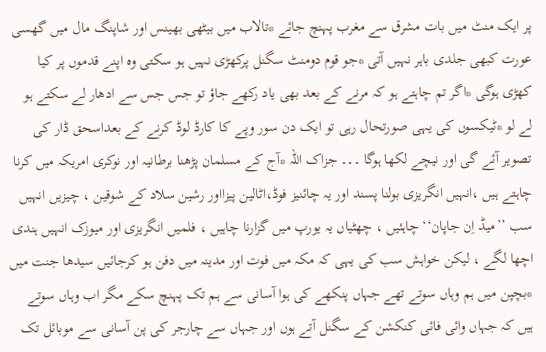پر ایک منٹ میں بات مشرق سے مغرب پہنچ جائے *تالاب میں بیٹھی بھینس اور شاپنگ مال میں گھسی عورت کبھی جلدی باہر نہیں آتی *جو قوم دومنٹ سگنل پرکھڑی نہیں ہو سکتی وہ اپنے قدموں پر کیا کھڑی ہوگی *اگر تم چاہتے ہو کہ مرنے کے بعد بھی یاد رکھے جاؤ تو جس جس سے ادھار لے سکتے ہو لے لو *ٹیکسوں کی یہی صورتحال رہی تو ایک دن سور وپے کا کارڈ لوڈ کرنے کے بعداسحق ڈار کی تصویر آئے گی اور نیچے لکھا ہوگا ۔۔۔ جزاک اللہ *آج کے مسلمان پڑھنا برطانیہ اور نوکری امریکہ میں کرنا چاہتے ہیں ،انہیں انگریزی بولنا پسند اور یہ چائنیز فوڈ،اٹالین پیزااور رشین سلاد کے شوقین ، چیزیں انہیں سب ’’میڈ اِن جاپان‘‘ چاہئیں ، چھٹیاں یہ یورپ میں گزارنا چاہیں ، فلمیں انگریزی اور میوزک انہیں ہندی اچھا لگے ، لیکن خواہش سب کی یہی کہ مکہ میں فوت اور مدینہ میں دفن ہو کرجائیں سیدھا جنت میں *بچپن میں ہم وہاں سوتے تھے جہاں پنکھے کی ہوا آسانی سے ہم تک پہنچ سکے مگر اب وہاں سوتے ہیں کہ جہاں وائی فائی کنکشن کے سگنل آتے ہوں اور جہاں سے چارجر کی پن آسانی سے موبائل تک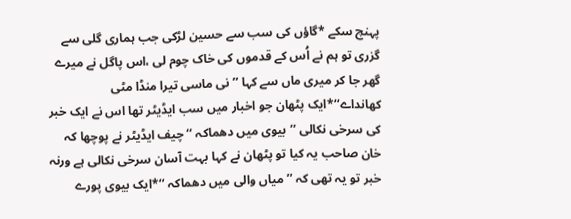پہنچ سکے *گاؤں کی سب سے حسین لڑکی جب ہماری گلی سے گزری تو ہم نے اُس کے قدموں کی خاک چوم لی ،اس پاگل نے میرے گھر جا کر میری ماں سے کہا ’’ نی ماسی تیرا منڈا مٹی کھانداے‘‘*ایک پٹھان جو اخبار میں سب ایڈیٹر تھا اس نے ایک خبر کی سرخی نکالی ’’بیوی میں دھماکہ ‘‘ چیف ایڈیٹر نے پوچھا کہ خان صاحب یہ کیا تو پٹھان نے کہا بہت آسان سرخی نکالی ہے ورنہ خبر تو یہ تھی کہ ’’ میاں والی میں دھماکہ ‘‘*ایک بیوی پورے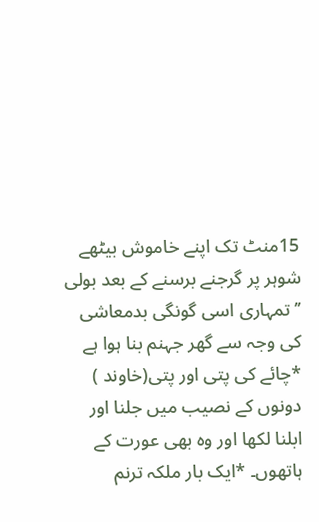15منٹ تک اپنے خاموش بیٹھے شوہر پر گرجنے برسنے کے بعد بولی ’’ تمہاری اسی گونگی بدمعاشی کی وجہ سے گھر جہنم بنا ہوا ہے *چائے کی پتی اور پتی(خاوند ) دونوں کے نصیب میں جلنا اور ابلنا لکھا اور وہ بھی عورت کے ہاتھوں۔ *ایک بار ملکہ ترنم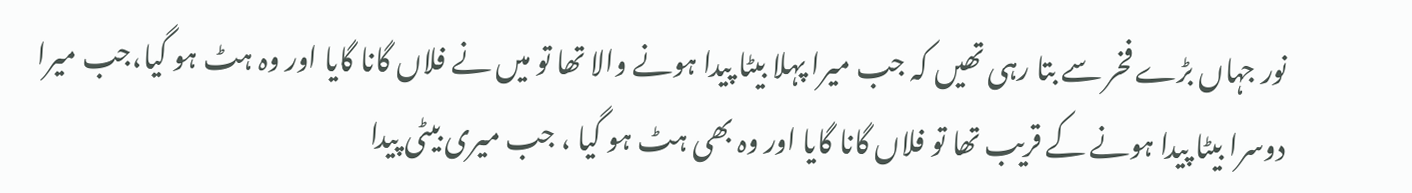نور جہاں بڑے فخر سے بتا رہی تھیں کہ جب میرا پہلا بیٹا پیدا ہونے والا تھا تو میں نے فلاں گانا گایا اور وہ ہٹ ہو گیا،جب میرا دوسرا بیٹا پیدا ہونے کے قریب تھا تو فلاں گانا گایا اور وہ بھی ہٹ ہو گیا ، جب میری بیٹی پیدا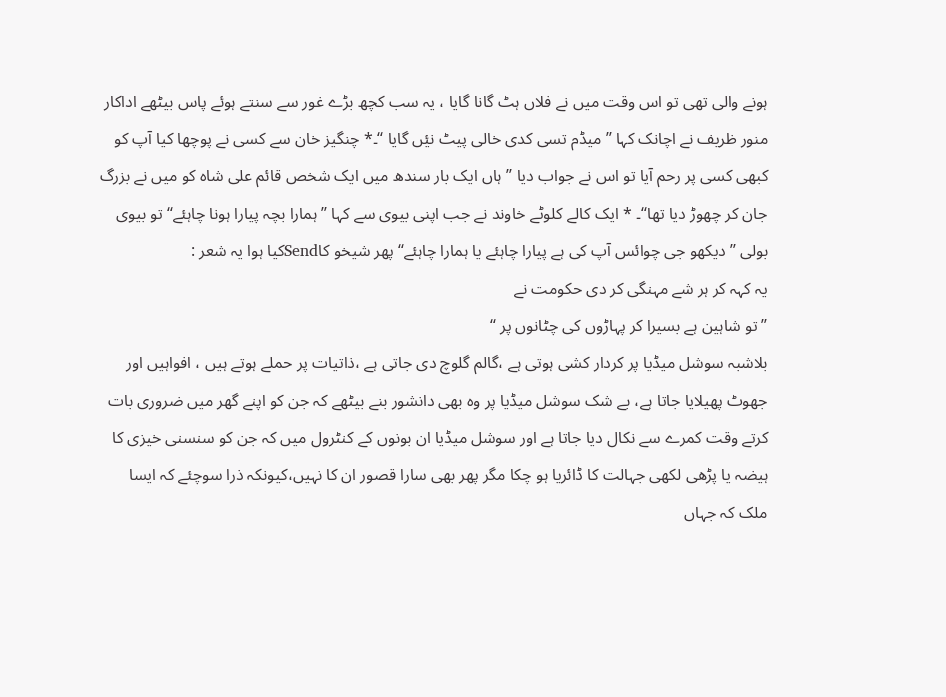ہونے والی تھی تو اس وقت میں نے فلاں ہٹ گانا گایا ، یہ سب کچھ بڑے غور سے سنتے ہوئے پاس بیٹھے اداکار منور ظریف نے اچانک کہا ’’ میڈم تسی کدی خالی پیٹ نیٔں گایا ‘‘۔* چنگیز خان سے کسی نے پوچھا کیا آپ کو کبھی کسی پر رحم آیا تو اس نے جواب دیا ’’ہاں ایک بار سندھ میں ایک شخص قائم علی شاہ کو میں نے بزرگ جان کر چھوڑ دیا تھا‘‘۔ * ایک کالے کلوٹے خاوند نے جب اپنی بیوی سے کہا ’’ ہمارا بچہ پیارا ہونا چاہئے‘‘ تو بیوی بولی ’’ دیکھو جی چوائس آپ کی ہے پیارا چاہئے یا ہمارا چاہئے‘‘ پھر شیخو کاSendکیا ہوا یہ شعر :
یہ کہہ کر ہر شے مہنگی کر دی حکومت نے
’’تو شاہین ہے بسیرا کر پہاڑوں کی چٹانوں پر ‘‘
بلاشبہ سوشل میڈیا پر کردار کشی ہوتی ہے ،گالم گلوچ دی جاتی ہے ،ذاتیات پر حملے ہوتے ہیں ، افواہیں اور جھوٹ پھیلایا جاتا ہے، بے شک سوشل میڈیا پر وہ بھی دانشور بنے بیٹھے کہ جن کو اپنے گھر میں ضروری بات کرتے وقت کمرے سے نکال دیا جاتا ہے اور سوشل میڈیا ان بونوں کے کنٹرول میں کہ جن کو سنسنی خیزی کا ہیضہ یا پڑھی لکھی جہالت کا ڈائریا ہو چکا مگر پھر بھی سارا قصور ان کا نہیں،کیونکہ ذرا سوچئے کہ ایسا ملک کہ جہاں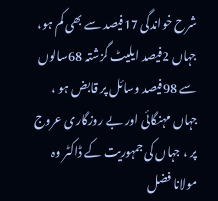شرح خواندگی 17فیصد سے بھی کم ہو، جہاں 2فیصد ایلیٹ گزشتہ 68سالوں سے 98فیصد وسائل پر قابض ہو ، جہاں مہنگائی اور بے روزگاری عروج پر ، جہاں کی جمہوریت کے ڈاکٹر وہ مولانا فضل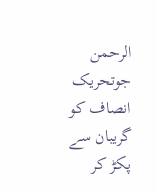الرحمن جوتحریک انصاف کو گریبان سے پکڑ کر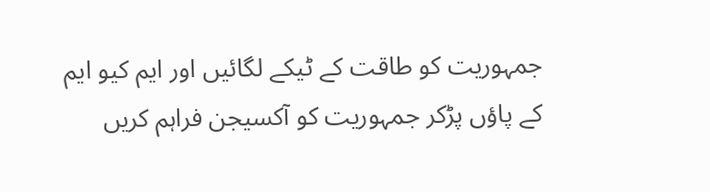جمہوریت کو طاقت کے ٹیکے لگائیں اور ایم کیو ایم کے پاؤں پڑکر جمہوریت کو آکسیجن فراہم کریں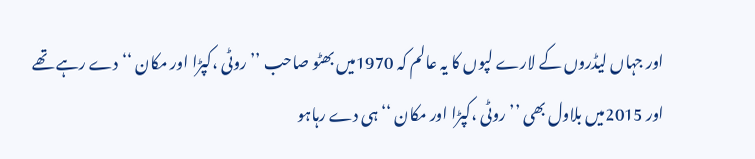اور جہاں لیڈروں کے لارے لپوں کا یہ عالم کہ 1970میں بھٹو صاحب ’’روٹی ،کپڑا اور مکان ‘‘دے رہے تھے اور 2015میں بلاول بھی ’’روٹی ،کپڑا اور مکان ‘‘ ہی دے رہاہو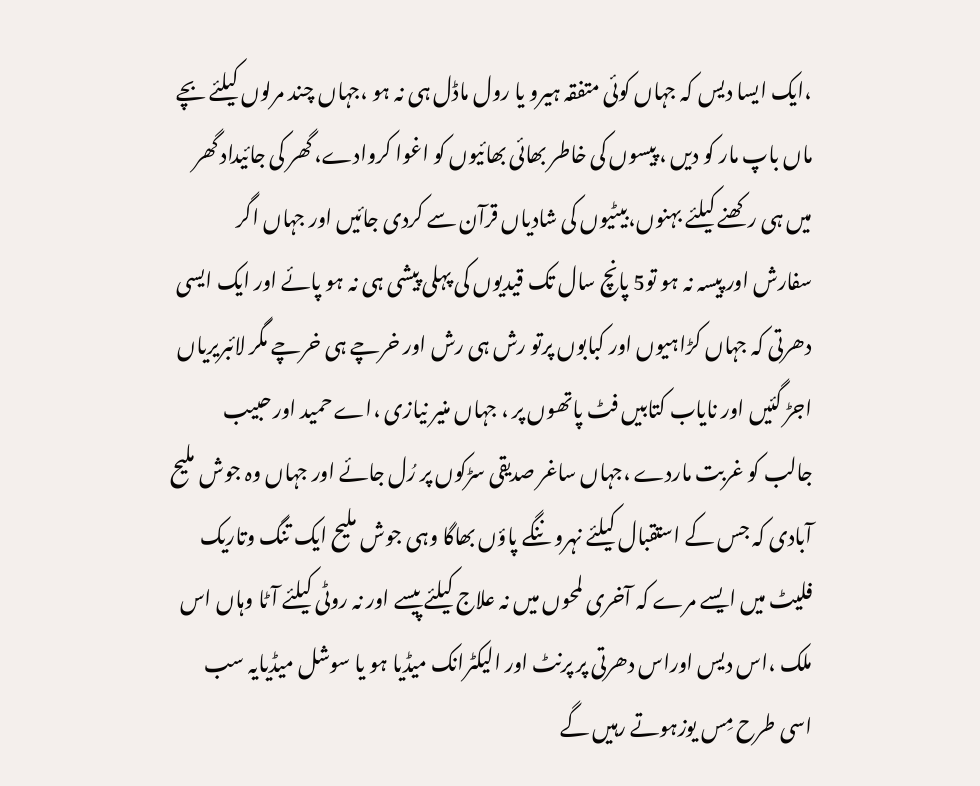،ایک ایسا دیس کہ جہاں کوئی متفقہ ہیرو یا رول ماڈل ہی نہ ہو ،جہاں چند مرلوں کیلئے بچے ماں باپ مار کو دیں ، پیسوں کی خاطر بھائی بھائیوں کو اغوا کروادے، گھر کی جائیداد گھر میں ہی رکھنے کیلئے بہنوں،بیٹیوں کی شادیاں قرآن سے کردی جائیں اور جہاں اگر سفارش اور پیسہ نہ ہو تو5 پانچ سال تک قیدیوں کی پہلی پیشی ہی نہ ہو پائے اور ایک ایسی دھرتی کہ جہاں کڑاہیوں اور کبابوں پرتو رش ہی رش اور خرچے ہی خرچے مگر لائبریریاں اجڑ گئیں اور نایاب کتابیں فٹ پاتھوں پر ، جہاں منیر نیازی ،اے حمید اور حبیب جالب کو غربت ماردے ،جہاں ساغر صدیقی سڑکوں پر رُل جائے اور جہاں وہ جوش ملیح آبادی کہ جس کے استقبال کیلئے نہرو ننگے پاؤں بھاگا وہی جوش ملیح ایک تنگ وتاریک فلیٹ میں ایسے مرے کہ آخری لمحوں میں نہ علاج کیلئے پیسے اور نہ روٹی کیلئے آٹا وہاں اس ملک ،اس دیس اوراس دھرتی پر پرنٹ اور الیکٹرانک میڈیا ہو یا سوشل میڈیایہ سب اسی طرح مِس یوزہوتے رہیں گے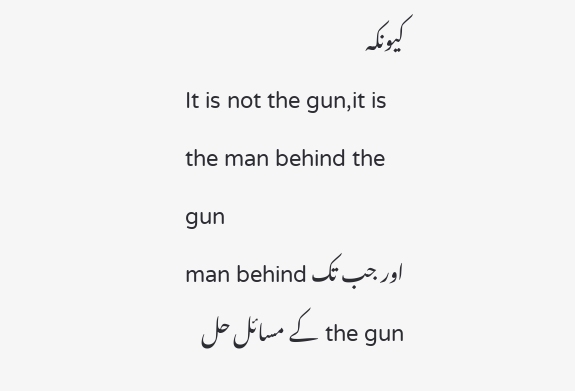کیونکہ
It is not the gun,it is the man behind the gun
اور جب تک man behind the gun کے مسائل حل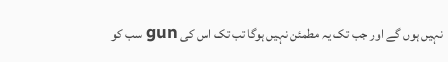نہیں ہوں گے اور جب تک یہ مطمئن نہیں ہوگا تب تک اس کی gun سب کو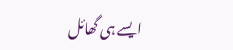ایسے ہی گھائل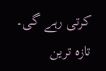کرتی رہے گی۔
تازہ ترین